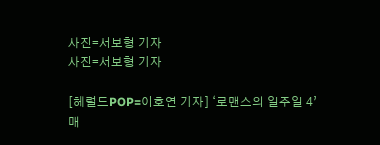사진=서보형 기자
사진=서보형 기자

[헤럴드POP=이호연 기자] ‘로맨스의 일주일 4’ 매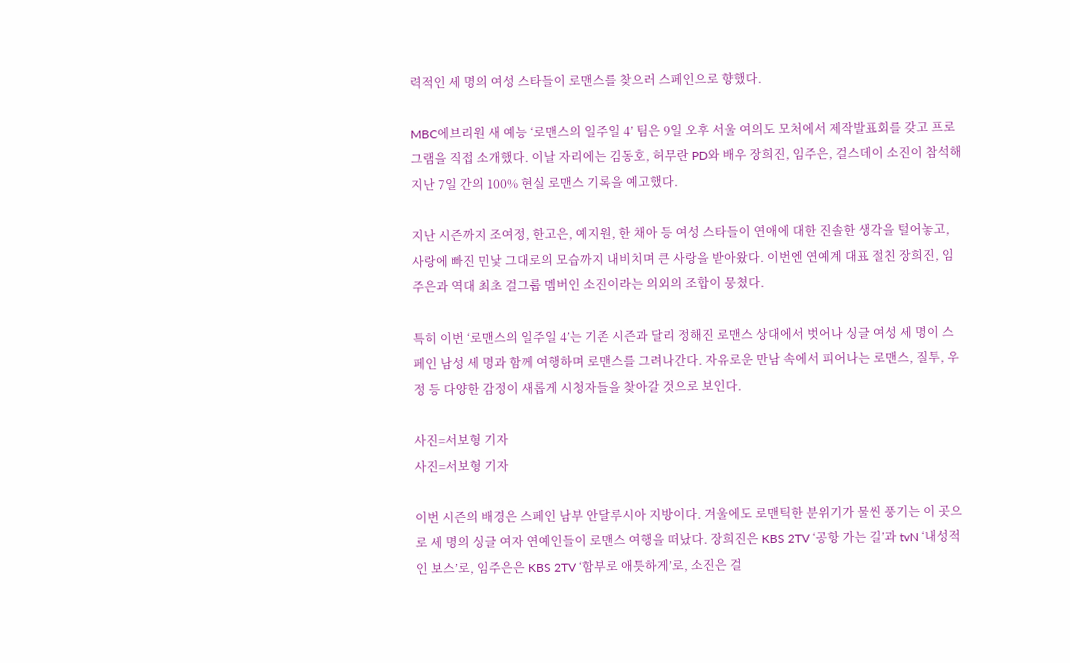력적인 세 명의 여성 스타들이 로맨스를 찾으러 스페인으로 향했다.

MBC에브리원 새 예능 ‘로맨스의 일주일 4’ 팀은 9일 오후 서울 여의도 모처에서 제작발표회를 갖고 프로그램을 직접 소개했다. 이날 자리에는 김동호, 허무란 PD와 배우 장희진, 임주은, 걸스데이 소진이 참석해 지난 7일 간의 100% 현실 로맨스 기록을 예고했다.

지난 시즌까지 조여정, 한고은, 예지원, 한 채아 등 여성 스타들이 연애에 대한 진솔한 생각을 털어놓고, 사랑에 빠진 민낯 그대로의 모습까지 내비치며 큰 사랑을 받아왔다. 이번엔 연예계 대표 절친 장희진, 임주은과 역대 최초 걸그룹 멤버인 소진이라는 의외의 조합이 뭉쳤다.

특히 이번 ‘로맨스의 일주일 4’는 기존 시즌과 달리 정해진 로맨스 상대에서 벗어나 싱글 여성 세 명이 스페인 남성 세 명과 함께 여행하며 로맨스를 그려나간다. 자유로운 만남 속에서 피어나는 로맨스, 질투, 우정 등 다양한 감정이 새롭게 시청자들을 찾아갈 것으로 보인다.

사진=서보형 기자
사진=서보형 기자

이번 시즌의 배경은 스페인 남부 안달루시아 지방이다. 겨울에도 로맨틱한 분위기가 물씬 풍기는 이 곳으로 세 명의 싱글 여자 연예인들이 로맨스 여행을 떠났다. 장희진은 KBS 2TV ‘공항 가는 길’과 tvN ‘내성적인 보스’로, 임주은은 KBS 2TV ‘함부로 애틋하게’로, 소진은 걸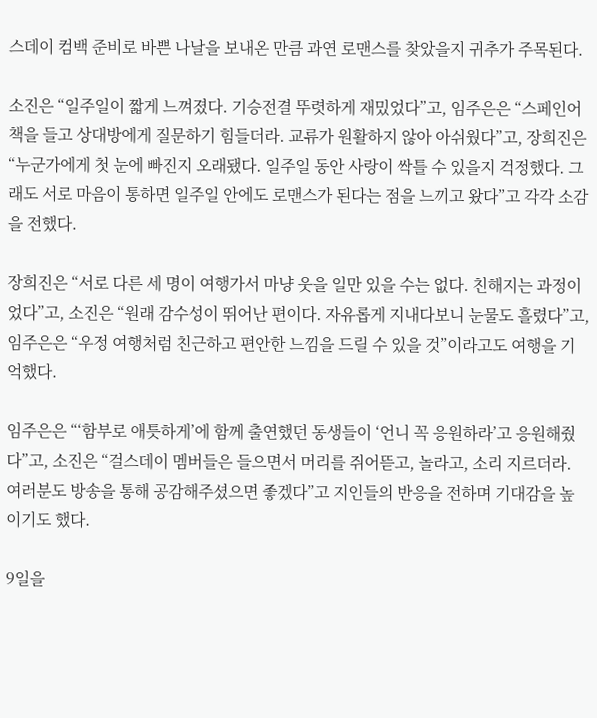스데이 컴백 준비로 바쁜 나날을 보내온 만큼 과연 로맨스를 찾았을지 귀추가 주목된다.

소진은 “일주일이 짧게 느껴졌다. 기승전결 뚜렷하게 재밌었다”고, 임주은은 “스페인어 책을 들고 상대방에게 질문하기 힘들더라. 교류가 원활하지 않아 아쉬웠다”고, 장희진은 “누군가에게 첫 눈에 빠진지 오래됐다. 일주일 동안 사랑이 싹틀 수 있을지 걱정했다. 그래도 서로 마음이 통하면 일주일 안에도 로맨스가 된다는 점을 느끼고 왔다”고 각각 소감을 전했다.

장희진은 “서로 다른 세 명이 여행가서 마냥 웃을 일만 있을 수는 없다. 친해지는 과정이었다”고, 소진은 “원래 감수성이 뛰어난 편이다. 자유롭게 지내다보니 눈물도 흘렸다”고, 임주은은 “우정 여행처럼 친근하고 편안한 느낌을 드릴 수 있을 것”이라고도 여행을 기억했다.

임주은은 “‘함부로 애틋하게’에 함께 출연했던 동생들이 ‘언니 꼭 응원하라’고 응원해줬다”고, 소진은 “걸스데이 멤버들은 들으면서 머리를 쥐어뜯고, 놀라고, 소리 지르더라. 여러분도 방송을 통해 공감해주셨으면 좋겠다”고 지인들의 반응을 전하며 기대감을 높이기도 했다.

9일을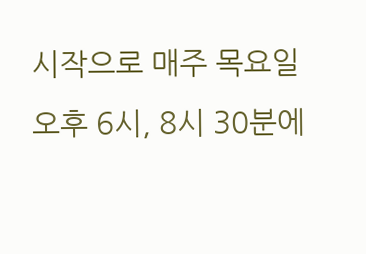시작으로 매주 목요일 오후 6시, 8시 30분에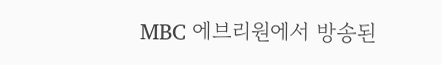MBC 에브리원에서 방송된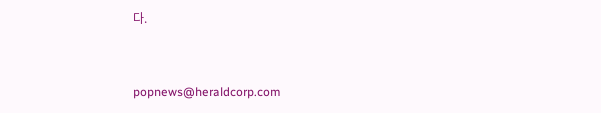다.


popnews@heraldcorp.com